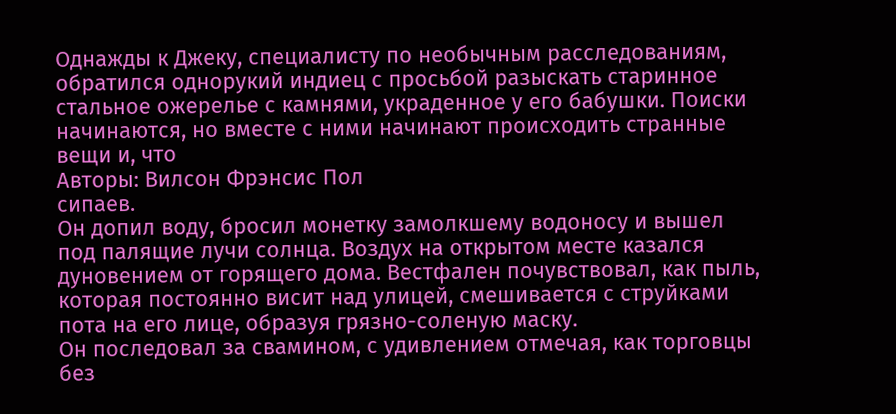Однажды к Джеку, специалисту по необычным расследованиям, обратился однорукий индиец с просьбой разыскать старинное стальное ожерелье с камнями, украденное у его бабушки. Поиски начинаются, но вместе с ними начинают происходить странные вещи и, что
Авторы: Вилсон Фрэнсис Пол
сипаев.
Он допил воду, бросил монетку замолкшему водоносу и вышел под палящие лучи солнца. Воздух на открытом месте казался дуновением от горящего дома. Вестфален почувствовал, как пыль, которая постоянно висит над улицей, смешивается с струйками пота на его лице, образуя грязно-соленую маску.
Он последовал за свамином, с удивлением отмечая, как торговцы без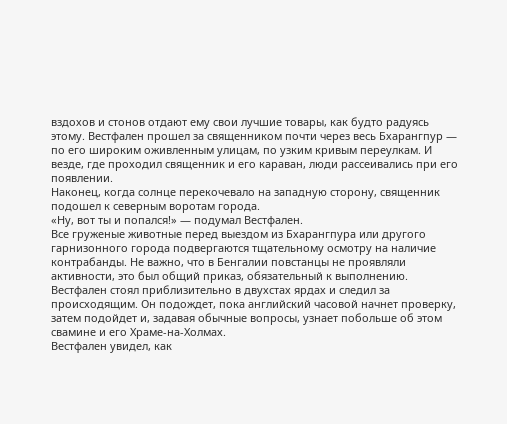вздохов и стонов отдают ему свои лучшие товары, как будто радуясь этому. Вестфален прошел за священником почти через весь Бхарангпур — по его широким оживленным улицам, по узким кривым переулкам. И везде, где проходил священник и его караван, люди рассеивались при его появлении.
Наконец, когда солнце перекочевало на западную сторону, священник подошел к северным воротам города.
«Ну, вот ты и попался!» — подумал Вестфален.
Все груженые животные перед выездом из Бхарангпура или другого гарнизонного города подвергаются тщательному осмотру на наличие контрабанды. Не важно, что в Бенгалии повстанцы не проявляли активности, это был общий приказ, обязательный к выполнению.
Вестфален стоял приблизительно в двухстах ярдах и следил за происходящим. Он подождет, пока английский часовой начнет проверку, затем подойдет и, задавая обычные вопросы, узнает побольше об этом свамине и его Храме-на-Холмах.
Вестфален увидел, как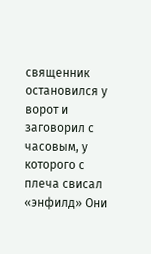священник остановился у ворот и заговорил с часовым, у которого с плеча свисал «энфилд» Они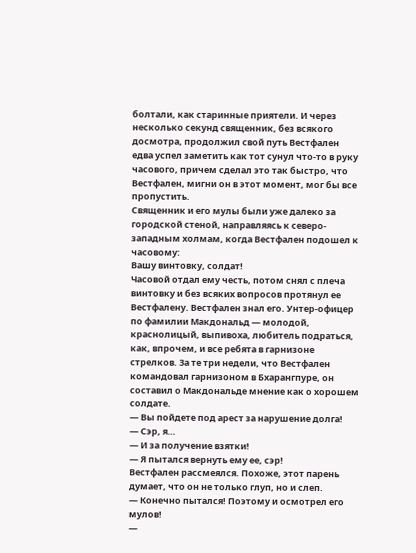болтали, как старинные приятели. И через несколько секунд священник, без всякого досмотра, продолжил свой путь Вестфален едва успел заметить как тот сунул что-то в руку часового, причем сделал это так быстро, что Вестфален, мигни он в этот момент, мог бы все пропустить.
Священник и его мулы были уже далеко за городской стеной, направляясь к северо-западным холмам, когда Вестфален подошел к часовому:
Вашу винтовку, солдат!
Часовой отдал ему честь, потом снял с плеча винтовку и без всяких вопросов протянул ее Вестфалену. Вестфален знал его. Унтер-офицер по фамилии Макдональд — молодой, краснолицый, выпивоха, любитель подраться, как, впрочем, и все ребята в гарнизоне стрелков. За те три недели, что Вестфален командовал гарнизоном в Бхарангпуре, он составил о Макдональде мнение как о хорошем солдате.
— Вы пойдете под арест за нарушение долга!
— Сэр, я…
— И за получение взятки!
— Я пытался вернуть ему ее, сэр!
Вестфален рассмеялся. Похоже, этот парень думает, что он не только глуп, но и слеп.
— Конечно пытался! Поэтому и осмотрел его мулов!
—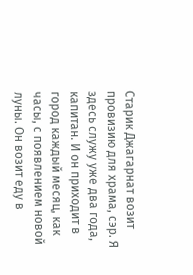Старик Джагарнат возит провизию для храма, сэр. Я здесь служу уже два года, капитан. И он приходит в город каждый месяц, как часы, с появлением новой луны. Он возит еду в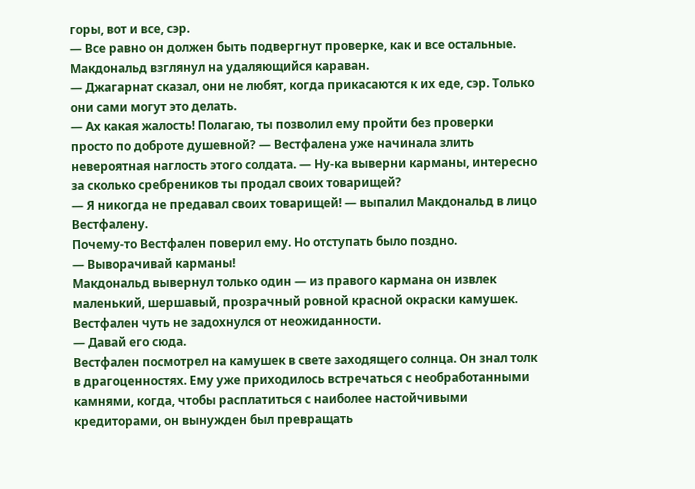горы, вот и все, сэр.
— Все равно он должен быть подвергнут проверке, как и все остальные.
Макдональд взглянул на удаляющийся караван.
— Джагарнат сказал, они не любят, когда прикасаются к их еде, сэр. Только они сами могут это делать.
— Ах какая жалость! Полагаю, ты позволил ему пройти без проверки просто по доброте душевной? — Вестфалена уже начинала злить невероятная наглость этого солдата. — Ну-ка выверни карманы, интересно за сколько сребреников ты продал своих товарищей?
— Я никогда не предавал своих товарищей! — выпалил Макдональд в лицо Вестфалену.
Почему-то Вестфален поверил ему. Но отступать было поздно.
— Выворачивай карманы!
Макдональд вывернул только один — из правого кармана он извлек маленький, шершавый, прозрачный ровной красной окраски камушек.
Вестфален чуть не задохнулся от неожиданности.
— Давай его сюда.
Вестфален посмотрел на камушек в свете заходящего солнца. Он знал толк в драгоценностях. Ему уже приходилось встречаться с необработанными камнями, когда, чтобы расплатиться с наиболее настойчивыми кредиторами, он вынужден был превращать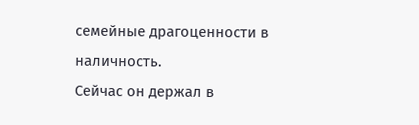семейные драгоценности в наличность.
Сейчас он держал в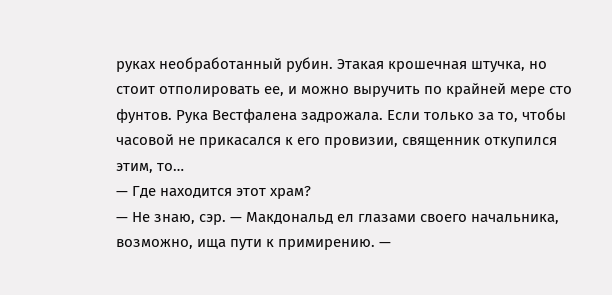руках необработанный рубин. Этакая крошечная штучка, но стоит отполировать ее, и можно выручить по крайней мере сто фунтов. Рука Вестфалена задрожала. Если только за то, чтобы часовой не прикасался к его провизии, священник откупился этим, то…
— Где находится этот храм?
— Не знаю, сэр. — Макдональд ел глазами своего начальника, возможно, ища пути к примирению. —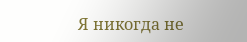Я никогда не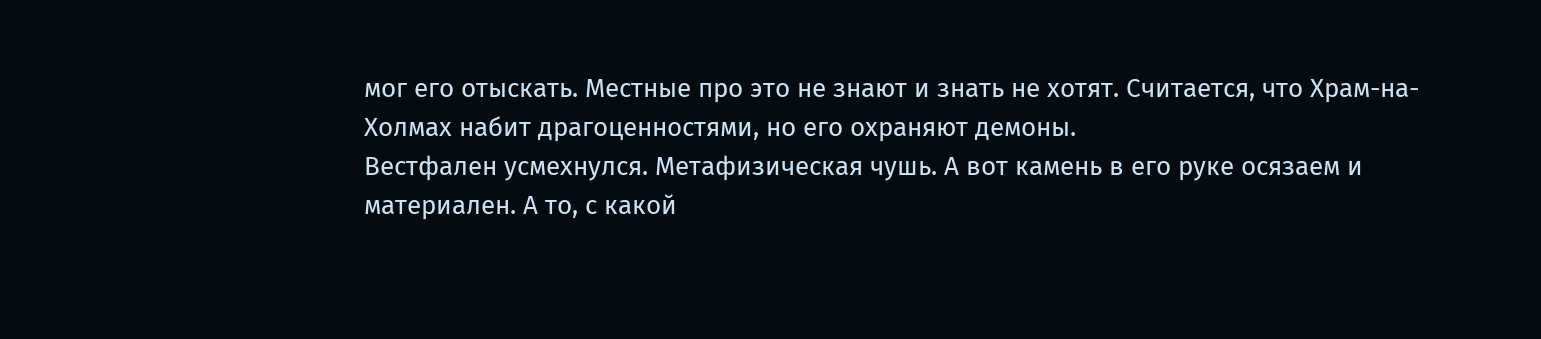мог его отыскать. Местные про это не знают и знать не хотят. Считается, что Храм-на-Холмах набит драгоценностями, но его охраняют демоны.
Вестфален усмехнулся. Метафизическая чушь. А вот камень в его руке осязаем и материален. А то, с какой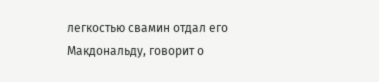легкостью свамин отдал его Макдональду, говорит о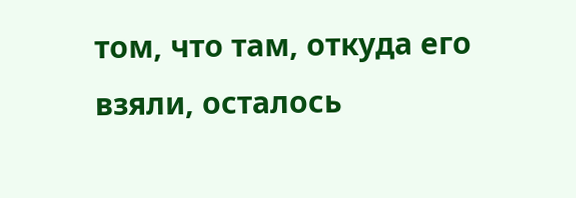том, что там, откуда его взяли, осталось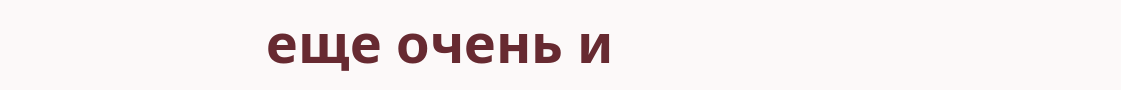еще очень и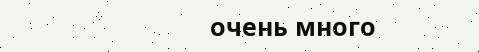очень много